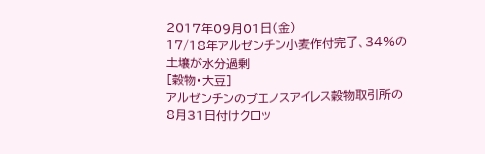2017年09月01日(金)
17/18年アルゼンチン小麦作付完了、34%の土壌が水分過剰
[穀物・大豆]
アルゼンチンのブエノスアイレス穀物取引所の8月31日付けクロッ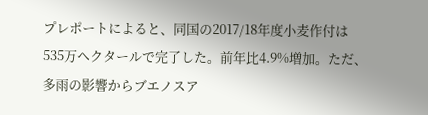プレポートによると、同国の2017/18年度小麦作付は535万ヘクタールで完了した。前年比4.9%増加。ただ、多雨の影響からブエノスア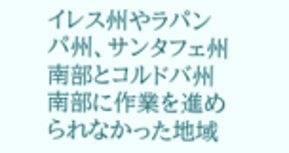イレス州やラパンパ州、サンタフェ州南部とコルドバ州南部に作業を進められなかった地域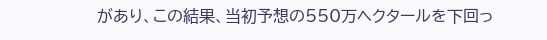があり、この結果、当初予想の550万ヘクタールを下回っ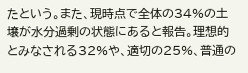たという。また、現時点で全体の34%の土壌が水分過剰の状態にあると報告。理想的とみなされる32%や、適切の25%、普通の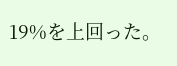19%を上回った。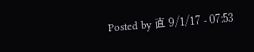Posted by 直 9/1/17 - 07:53